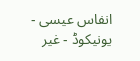انفاس عیسی - یونیکوڈ - غیر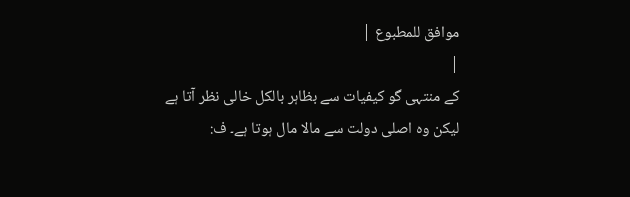موافق للمطبوع |
|
کے منتہی گو کیفیات سے بظاہر بالکل خالی نظر آتا ہے لیکن وہ اصلی دولت سے مالا مال ہوتا ہے۔ ف: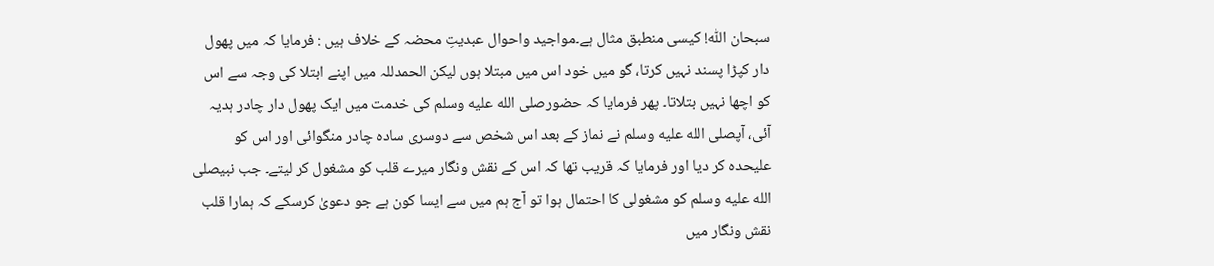سبحان اللّٰہ! کیسی منطبق مثال ہے۔مواجید واحوال عبدیتِ محضہ کے خلاف ہیں : فرمایا کہ میں پھول دار کپڑا پسند نہیں کرتا، گو میں خود اس میں مبتلا ہوں لیکن الحمدللہ میں اپنے ابتلا کی وجہ سے اس کو اچھا نہیں بتلاتا۔ پھر فرمایا کہ حضورصلى الله عليه وسلم کی خدمت میں ایک پھول دار چادر ہدیہ آئی، آپصلى الله عليه وسلم نے نماز کے بعد اس شخص سے دوسری سادہ چادر منگوائی اور اس کو علیحدہ کر دیا اور فرمایا کہ قریب تھا کہ اس کے نقش ونگار میرے قلب کو مشغول کر لیتے۔ جب نبیصلى الله عليه وسلم کو مشغولی کا احتمال ہوا تو آج ہم میں سے ایسا کون ہے جو دعویٰ کرسکے کہ ہمارا قلب نقش ونگار میں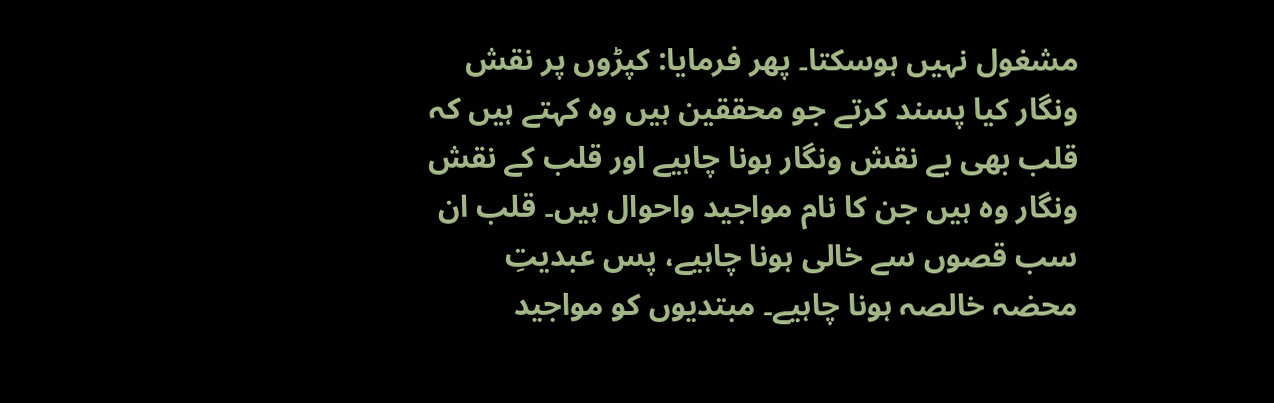مشغول نہیں ہوسکتا۔ پھر فرمایا: کپڑوں پر نقش ونگار کیا پسند کرتے جو محققین ہیں وہ کہتے ہیں کہ قلب بھی بے نقش ونگار ہونا چاہیے اور قلب کے نقش ونگار وہ ہیں جن کا نام مواجید واحوال ہیں۔ قلب ان سب قصوں سے خالی ہونا چاہیے، پس عبدیتِ محضہ خالصہ ہونا چاہیے۔ مبتدیوں کو مواجید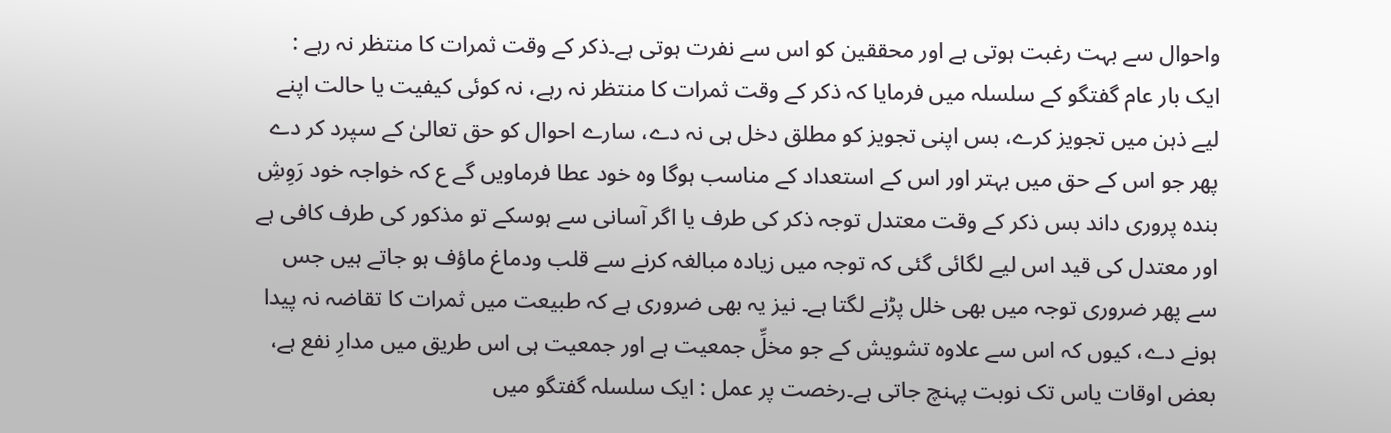واحوال سے بہت رغبت ہوتی ہے اور محققین کو اس سے نفرت ہوتی ہے۔ذکر کے وقت ثمرات کا منتظر نہ رہے : ایک بار عام گفتگو کے سلسلہ میں فرمایا کہ ذکر کے وقت ثمرات کا منتظر نہ رہے، نہ کوئی کیفیت یا حالت اپنے لیے ذہن میں تجویز کرے، بس اپنی تجویز کو مطلق دخل ہی نہ دے، سارے احوال کو حق تعالیٰ کے سپرد کر دے پھر جو اس کے حق میں بہتر اور اس کے استعداد کے مناسب ہوگا وہ خود عطا فرماویں گے ع کہ خواجہ خود رَوِشِ بندہ پروری داند بس ذکر کے وقت معتدل توجہ ذکر کی طرف یا اگر آسانی سے ہوسکے تو مذکور کی طرف کافی ہے اور معتدل کی قید اس لیے لگائی گئی کہ توجہ میں زیادہ مبالغہ کرنے سے قلب ودماغ ماؤف ہو جاتے ہیں جس سے پھر ضروری توجہ میں بھی خلل پڑنے لگتا ہے۔ نیز یہ بھی ضروری ہے کہ طبیعت میں ثمرات کا تقاضہ نہ پیدا ہونے دے، کیوں کہ اس سے علاوہ تشویش کے جو مخلِّ جمعیت ہے اور جمعیت ہی اس طریق میں مدارِ نفع ہے، بعض اوقات یاس تک نوبت پہنچ جاتی ہے۔رخصت پر عمل : ایک سلسلہ گفتگو میں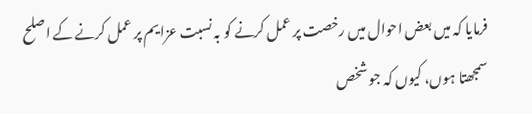فرمایا کہ میں بعض احوال میں رخصت پر عمل کرنے کو بہ نسبت عزایم پر عمل کرنے کے اصلح سمجھتا ہوں، کیوں کہ جو شخص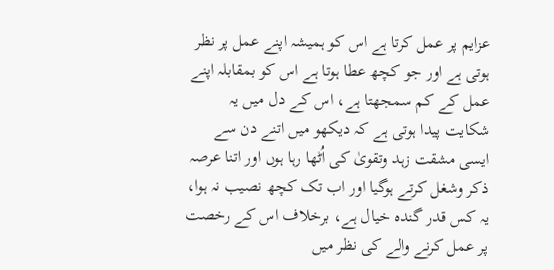عزایم پر عمل کرتا ہے اس کو ہمیشہ اپنے عمل پر نظر ہوتی ہے اور جو کچھ عطا ہوتا ہے اس کو بمقابلہ اپنے عمل کے کم سمجھتا ہے، اس کے دل میں یہ شکایت پیدا ہوتی ہے کہ دیکھو میں اتنے دن سے ایسی مشقت زہد وتقویٰ کی اُٹھا رہا ہوں اور اتنا عرصہ ذکر وشغل کرتے ہوگیا اور اب تک کچھ نصیب نہ ہوا، یہ کس قدر گندہ خیال ہے، برخلاف اس کے رخصت پر عمل کرنے والے کی نظر میں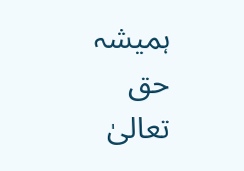ہمیشہ حق تعالیٰ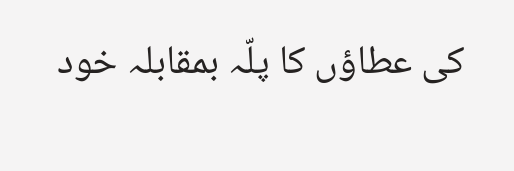کی عطاؤں کا پلّہ بمقابلہ خود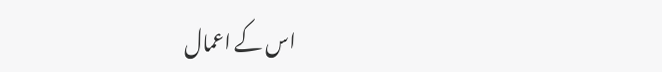اس کے اعمال